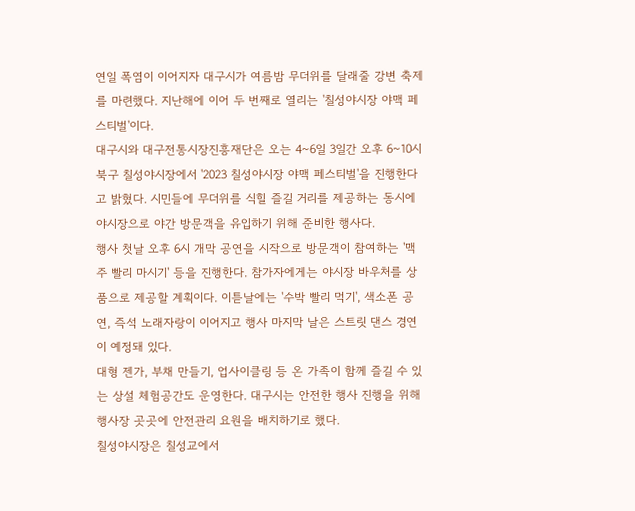연일 폭염이 이어지자 대구시가 여름밤 무더위를 달래줄 강변 축제를 마련했다. 지난해에 이어 두 번째로 열리는 '칠성야시장 야맥 페스티벌'이다.
대구시와 대구전통시장진흥재단은 오는 4~6일 3일간 오후 6~10시 북구 칠성야시장에서 '2023 칠성야시장 야맥 페스티벌'을 진행한다고 밝혔다. 시민들에 무더위를 식힐 즐길 거리를 제공하는 동시에 야시장으로 야간 방문객을 유입하기 위해 준비한 행사다.
행사 첫날 오후 6시 개막 공연을 시작으로 방문객이 참여하는 '맥주 빨리 마시기' 등을 진행한다. 참가자에게는 야시장 바우처를 상품으로 제공할 계획이다. 이튿날에는 '수박 빨리 먹기', 색소폰 공연, 즉석 노래자랑이 이어지고 행사 마지막 날은 스트릿 댄스 경연이 예정돼 있다.
대형 젠가, 부채 만들기, 업사이클링 등 온 가족이 함께 즐길 수 있는 상설 체험공간도 운영한다. 대구시는 안전한 행사 진행을 위해 행사장 곳곳에 안전관리 요원을 배치하기로 했다.
칠성야시장은 칠성교에서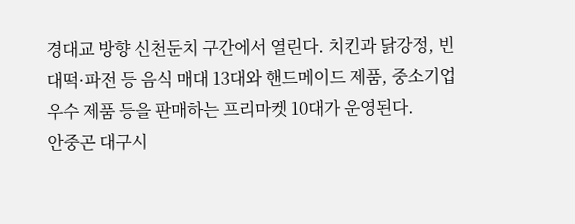경대교 방향 신천둔치 구간에서 열린다. 치킨과 닭강정, 빈대떡·파전 등 음식 매대 13대와 핸드메이드 제품, 중소기업 우수 제품 등을 판매하는 프리마켓 10대가 운영된다.
안중곤 대구시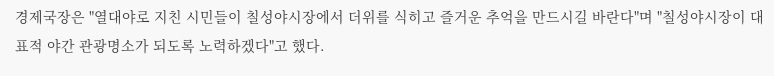경제국장은 "열대야로 지친 시민들이 칠성야시장에서 더위를 식히고 즐거운 추억을 만드시길 바란다"며 "칠성야시장이 대표적 야간 관광명소가 되도록 노력하겠다"고 했다.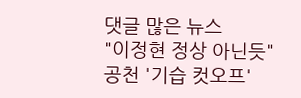댓글 많은 뉴스
"이정현 정상 아닌듯" 공천 '기습 컷오프'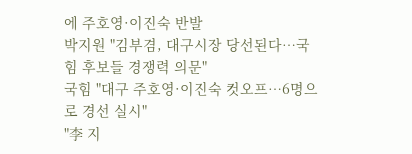에 주호영·이진숙 반발
박지원 "김부겸, 대구시장 당선된다…국힘 후보들 경쟁력 의문"
국힘 "대구 주호영·이진숙 컷오프…6명으로 경선 실시"
"李 지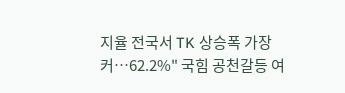지율 전국서 TK 상승폭 가장 커…62.2%" 국힘 공천갈등 여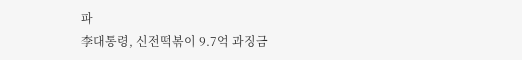파
李대통령, 신전떡볶이 9.7억 과징금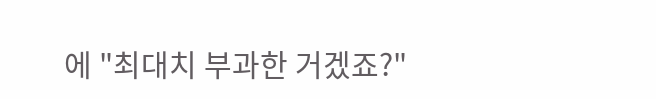에 "최대치 부과한 거겠죠?"